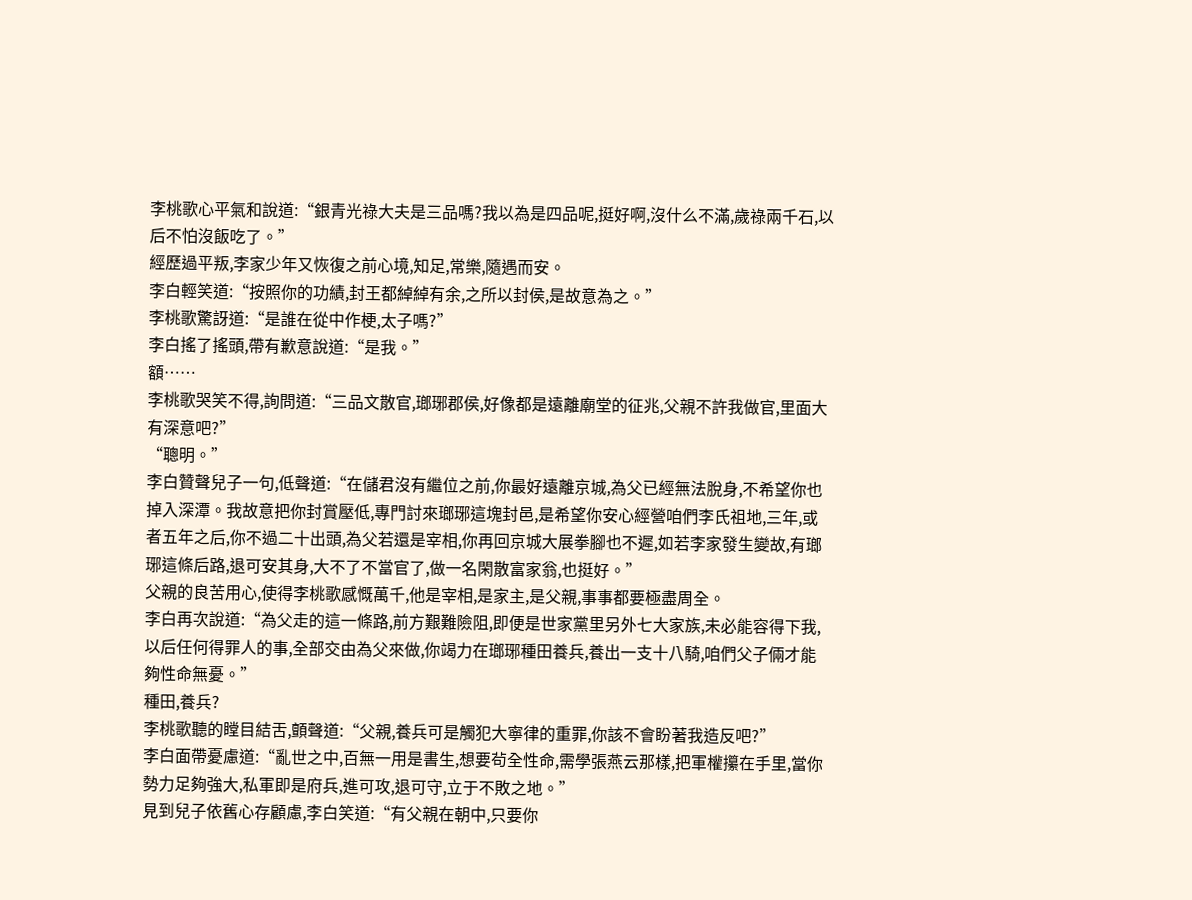李桃歌心平氣和說道:“銀青光祿大夫是三品嗎?我以為是四品呢,挺好啊,沒什么不滿,歲祿兩千石,以后不怕沒飯吃了。”
經歷過平叛,李家少年又恢復之前心境,知足,常樂,隨遇而安。
李白輕笑道:“按照你的功績,封王都綽綽有余,之所以封侯,是故意為之。”
李桃歌驚訝道:“是誰在從中作梗,太子嗎?”
李白搖了搖頭,帶有歉意說道:“是我。”
額……
李桃歌哭笑不得,詢問道:“三品文散官,瑯琊郡侯,好像都是遠離廟堂的征兆,父親不許我做官,里面大有深意吧?”
“聰明。”
李白贊聲兒子一句,低聲道:“在儲君沒有繼位之前,你最好遠離京城,為父已經無法脫身,不希望你也掉入深潭。我故意把你封賞壓低,專門討來瑯琊這塊封邑,是希望你安心經營咱們李氏祖地,三年,或者五年之后,你不過二十出頭,為父若還是宰相,你再回京城大展拳腳也不遲,如若李家發生變故,有瑯琊這條后路,退可安其身,大不了不當官了,做一名閑散富家翁,也挺好。”
父親的良苦用心,使得李桃歌感慨萬千,他是宰相,是家主,是父親,事事都要極盡周全。
李白再次說道:“為父走的這一條路,前方艱難險阻,即便是世家黨里另外七大家族,未必能容得下我,以后任何得罪人的事,全部交由為父來做,你竭力在瑯琊種田養兵,養出一支十八騎,咱們父子倆才能夠性命無憂。”
種田,養兵?
李桃歌聽的瞠目結舌,顫聲道:“父親,養兵可是觸犯大寧律的重罪,你該不會盼著我造反吧?”
李白面帶憂慮道:“亂世之中,百無一用是書生,想要茍全性命,需學張燕云那樣,把軍權攥在手里,當你勢力足夠強大,私軍即是府兵,進可攻,退可守,立于不敗之地。”
見到兒子依舊心存顧慮,李白笑道:“有父親在朝中,只要你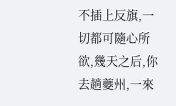不插上反旗,一切都可隨心所欲,幾天之后,你去趟夔州,一來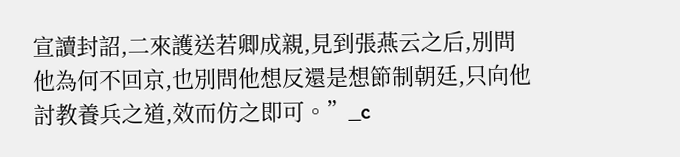宣讀封詔,二來護送若卿成親,見到張燕云之后,別問他為何不回京,也別問他想反還是想節制朝廷,只向他討教養兵之道,效而仿之即可。”_c